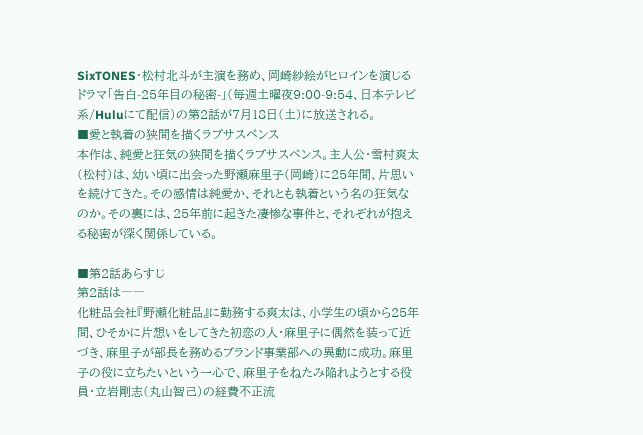SixTONES・松村北斗が主演を務め、岡崎紗絵がヒロインを演じるドラマ「告白-25年目の秘密-」(毎週土曜夜9:00-9:54、日本テレビ系/Huluにて配信)の第2話が7月18日(土)に放送される。
■愛と執着の狭間を描くラブサスペンス
本作は、純愛と狂気の狭間を描くラブサスペンス。主人公・雪村爽太(松村)は、幼い頃に出会った野瀬麻里子(岡崎)に25年間、片思いを続けてきた。その感情は純愛か、それとも執着という名の狂気なのか。その裏には、25年前に起きた凄惨な事件と、それぞれが抱える秘密が深く関係している。

■第2話あらすじ
第2話は――
化粧品会社『野瀬化粧品』に勤務する爽太は、小学生の頃から25年間、ひそかに片想いをしてきた初恋の人・麻里子に偶然を装って近づき、麻里子が部長を務めるブランド事業部への異動に成功。麻里子の役に立ちたいという一心で、麻里子をねたみ陥れようとする役員・立岩剛志(丸山智己)の経費不正流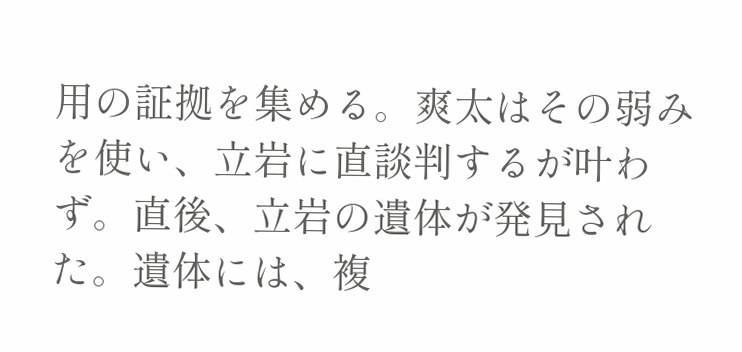用の証拠を集める。爽太はその弱みを使い、立岩に直談判するが叶わず。直後、立岩の遺体が発見された。遺体には、複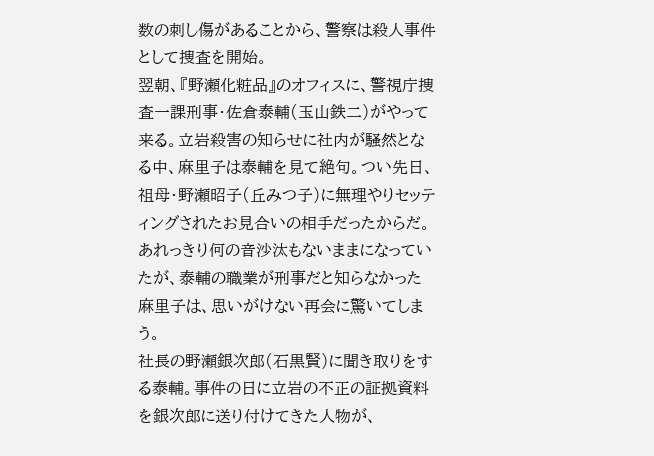数の刺し傷があることから、警察は殺人事件として捜査を開始。
翌朝、『野瀬化粧品』のオフィスに、警視庁捜査一課刑事・佐倉泰輔(玉山鉄二)がやって来る。立岩殺害の知らせに社内が騒然となる中、麻里子は泰輔を見て絶句。つい先日、祖母・野瀬昭子(丘みつ子)に無理やりセッティングされたお見合いの相手だったからだ。あれっきり何の音沙汰もないままになっていたが、泰輔の職業が刑事だと知らなかった麻里子は、思いがけない再会に驚いてしまう。
社長の野瀬銀次郎(石黒賢)に聞き取りをする泰輔。事件の日に立岩の不正の証拠資料を銀次郎に送り付けてきた人物が、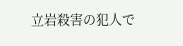立岩殺害の犯人で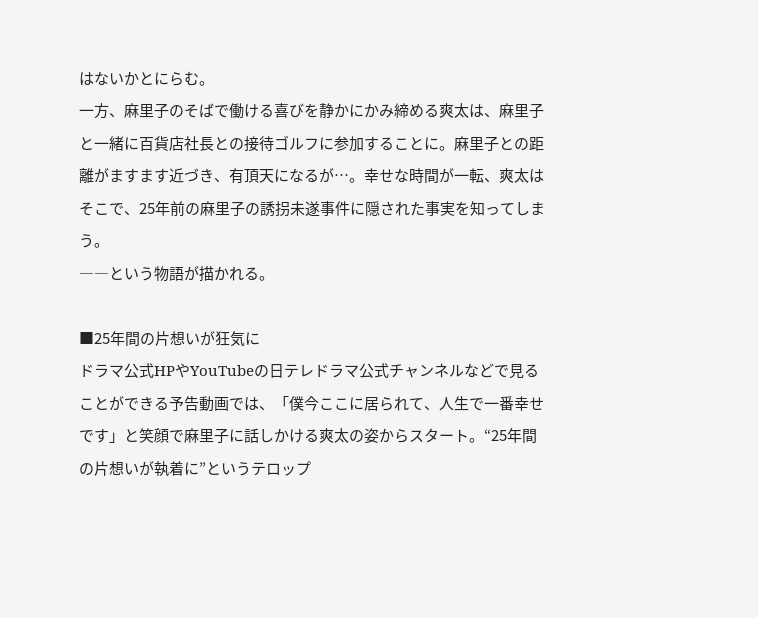はないかとにらむ。
一方、麻里子のそばで働ける喜びを静かにかみ締める爽太は、麻里子と一緒に百貨店社長との接待ゴルフに参加することに。麻里子との距離がますます近づき、有頂天になるが…。幸せな時間が一転、爽太はそこで、25年前の麻里子の誘拐未遂事件に隠された事実を知ってしまう。
――という物語が描かれる。

■25年間の片想いが狂気に
ドラマ公式HPやYouTubeの日テレドラマ公式チャンネルなどで見ることができる予告動画では、「僕今ここに居られて、人生で一番幸せです」と笑顔で麻里子に話しかける爽太の姿からスタート。“25年間の片想いが執着に”というテロップ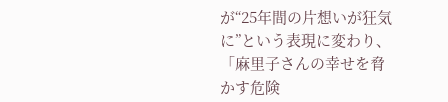が“25年間の片想いが狂気に”という表現に変わり、「麻里子さんの幸せを脅かす危険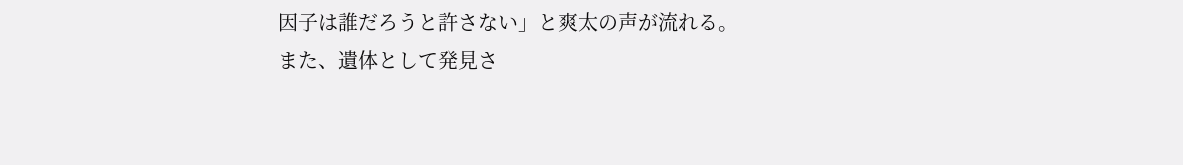因子は誰だろうと許さない」と爽太の声が流れる。
また、遺体として発見さ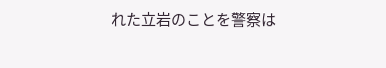れた立岩のことを警察は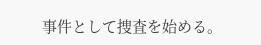事件として捜査を始める。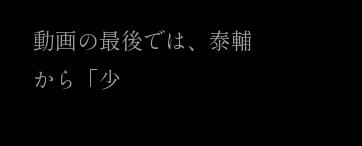動画の最後では、泰輔から「少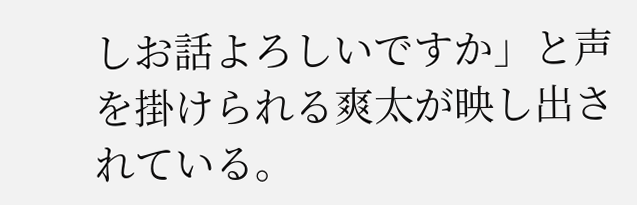しお話よろしいですか」と声を掛けられる爽太が映し出されている。